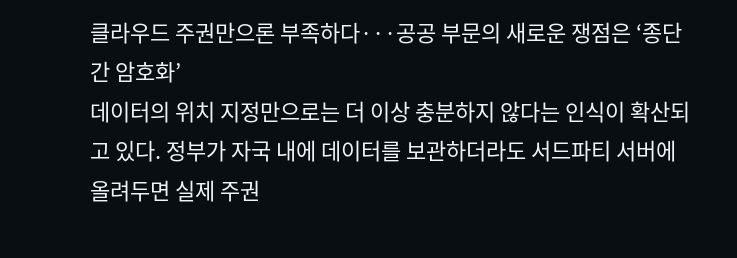클라우드 주권만으론 부족하다···공공 부문의 새로운 쟁점은 ‘종단 간 암호화’
데이터의 위치 지정만으로는 더 이상 충분하지 않다는 인식이 확산되고 있다. 정부가 자국 내에 데이터를 보관하더라도 서드파티 서버에 올려두면 실제 주권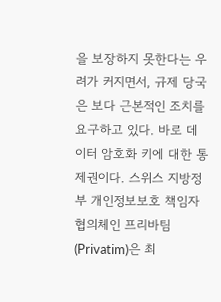을 보장하지 못한다는 우려가 커지면서, 규제 당국은 보다 근본적인 조치를 요구하고 있다. 바로 데이터 암호화 키에 대한 통제권이다. 스위스 지방정부 개인정보보호 책임자 협의체인 프리바팀(Privatim)은 최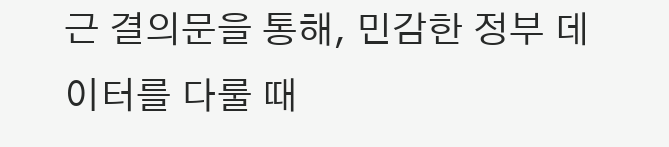근 결의문을 통해, 민감한 정부 데이터를 다룰 때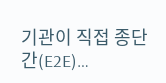기관이 직접 종단 간(E2E)…